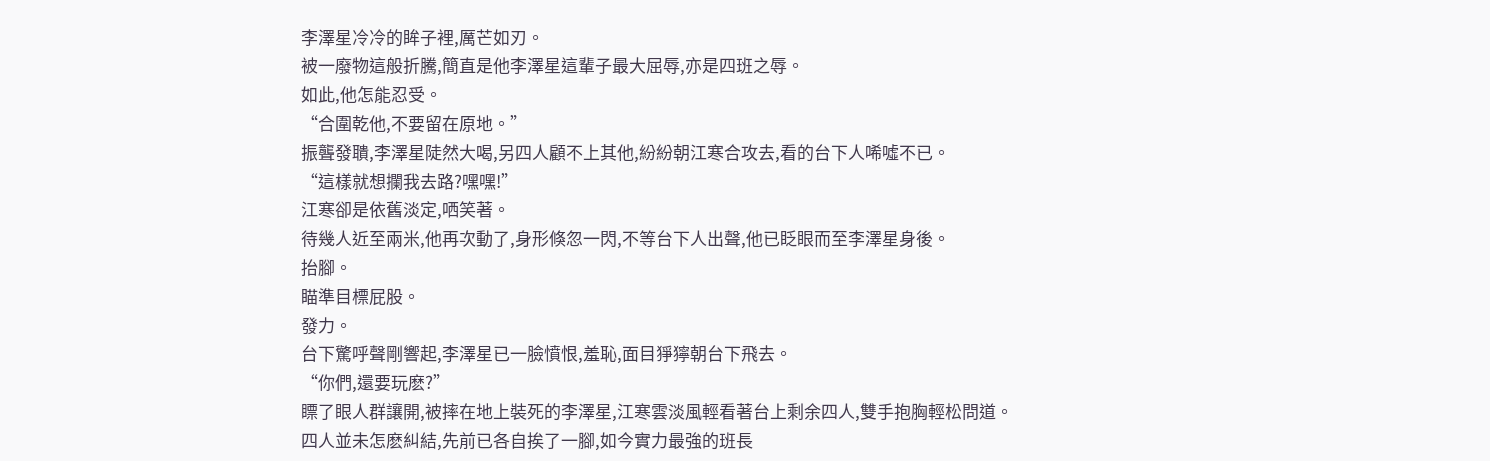李澤星冷冷的眸子裡,厲芒如刃。
被一廢物這般折騰,簡直是他李澤星這輩子最大屈辱,亦是四班之辱。
如此,他怎能忍受。
“合圍乾他,不要留在原地。”
振聾發聵,李澤星陡然大喝,另四人顧不上其他,紛紛朝江寒合攻去,看的台下人唏噓不已。
“這樣就想攔我去路?嘿嘿!”
江寒卻是依舊淡定,哂笑著。
待幾人近至兩米,他再次動了,身形倏忽一閃,不等台下人出聲,他已眨眼而至李澤星身後。
抬腳。
瞄準目標屁股。
發力。
台下驚呼聲剛響起,李澤星已一臉憤恨,羞恥,面目猙獰朝台下飛去。
“你們,還要玩麽?”
瞟了眼人群讓開,被摔在地上裝死的李澤星,江寒雲淡風輕看著台上剩余四人,雙手抱胸輕松問道。
四人並未怎麽糾結,先前已各自挨了一腳,如今實力最強的班長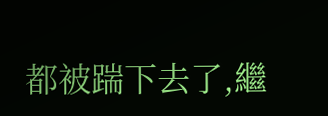都被踹下去了,繼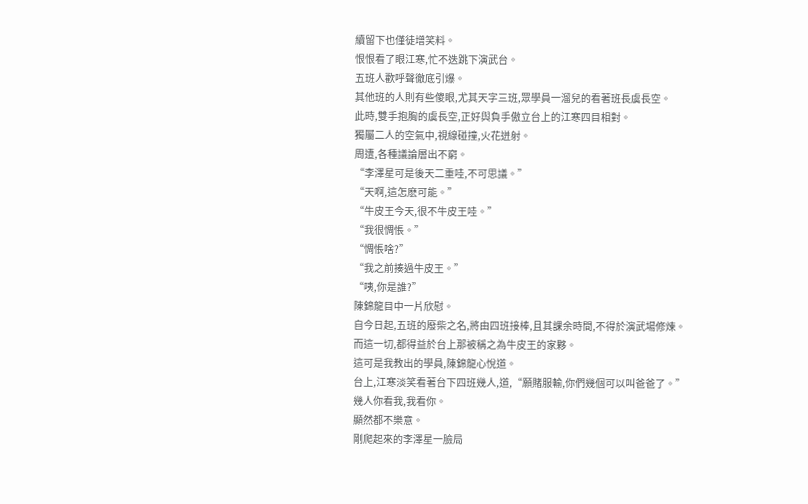續留下也僅徒增笑料。
恨恨看了眼江寒,忙不迭跳下演武台。
五班人歡呼聲徹底引爆。
其他班的人則有些傻眼,尤其天字三班,眾學員一溜兒的看著班長虞長空。
此時,雙手抱胸的虞長空,正好與負手傲立台上的江寒四目相對。
獨屬二人的空氣中,視線碰撞,火花迸射。
周遭,各種議論層出不窮。
“李澤星可是後天二重哇,不可思議。”
“天啊,這怎麽可能。”
“牛皮王今天,很不牛皮王哇。”
“我很惆悵。”
“惆悵啥?”
“我之前揍過牛皮王。”
“咦,你是誰?”
陳錦龍目中一片欣慰。
自今日起,五班的廢柴之名,將由四班接棒,且其課余時間,不得於演武場修煉。
而這一切,都得益於台上那被稱之為牛皮王的家夥。
這可是我教出的學員,陳錦龍心悅道。
台上,江寒淡笑看著台下四班幾人,道,“願賭服輸,你們幾個可以叫爸爸了。”
幾人你看我,我看你。
顯然都不樂意。
剛爬起來的李澤星一臉局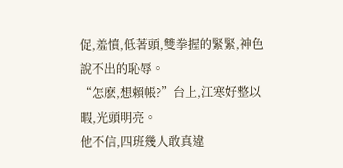促,羞憤,低著頭,雙拳握的緊緊,神色說不出的恥辱。
“怎麽,想賴帳?”台上,江寒好整以暇,光頭明亮。
他不信,四班幾人敢真違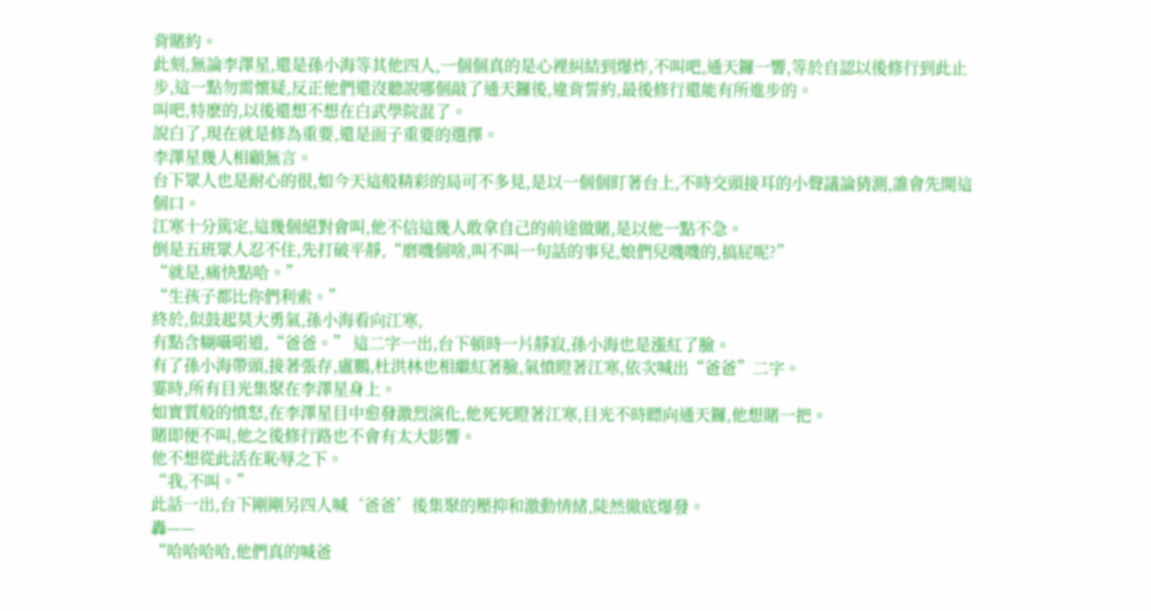背賭約。
此刻,無論李澤星,還是孫小海等其他四人,一個個真的是心裡糾結到爆炸,不叫吧,通天鑼一響,等於自認以後修行到此止步,這一點勿需懷疑,反正他們還沒聽說哪個敲了通天鑼後,違背誓約,最後修行還能有所進步的。
叫吧,特麽的,以後還想不想在白武學院混了。
說白了,現在就是修為重要,還是面子重要的選擇。
李澤星幾人相顧無言。
台下眾人也是耐心的很,如今天這般精彩的局可不多見,是以一個個盯著台上,不時交頭接耳的小聲議論猜測,誰會先開這個口。
江寒十分篤定,這幾個絕對會叫,他不信這幾人敢拿自己的前途做賭,是以他一點不急。
倒是五班眾人忍不住,先打破平靜,“磨嘰個啥,叫不叫一句話的事兒,娘們兒嘰嘰的,搞屁呢?”
“就是,痛快點哈。”
“生孩子都比你們利索。”
終於,似鼓起莫大勇氣,孫小海看向江寒,
有點含糊囁喏道,“爸爸。” 這二字一出,台下頓時一片靜寂,孫小海也是漲紅了臉。
有了孫小海帶頭,接著張存,盧鵬,杜洪林也相繼紅著臉,氣憤瞪著江寒,依次喊出“爸爸”二字。
霎時,所有目光集聚在李澤星身上。
如實質般的憤怒,在李澤星目中愈發激烈演化,他死死瞪著江寒,目光不時瞟向通天鑼,他想賭一把。
賭即便不叫,他之後修行路也不會有太大影響。
他不想從此活在恥辱之下。
“我,不叫。”
此話一出,台下剛剛另四人喊‘爸爸’後集聚的壓抑和激動情緒,陡然徹底爆發。
轟——
“哈哈哈哈,他們真的喊爸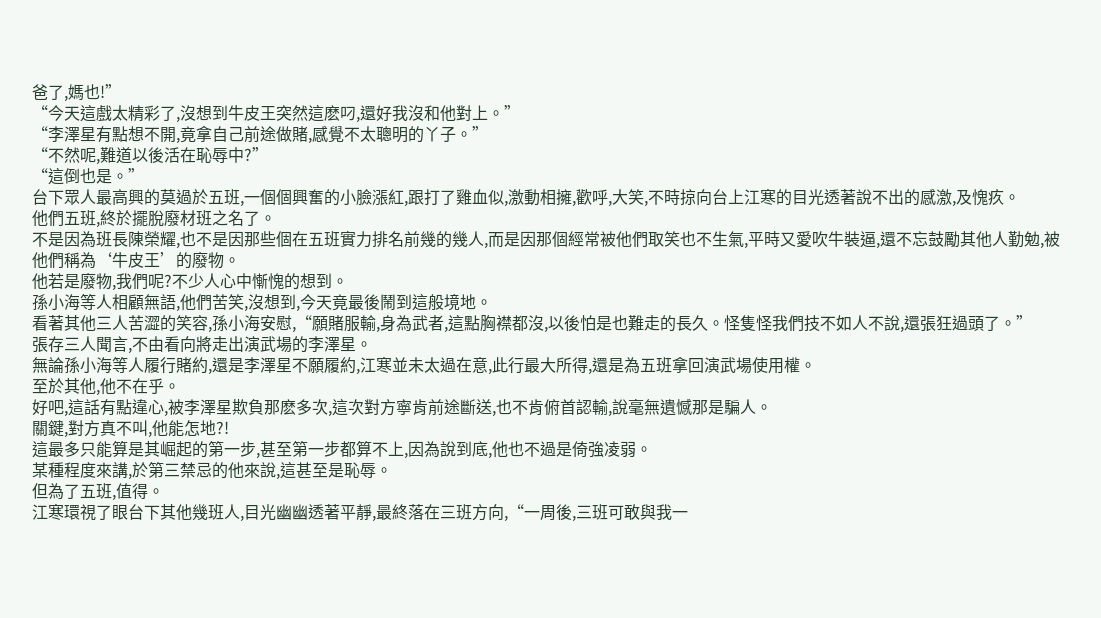爸了,媽也!”
“今天這戲太精彩了,沒想到牛皮王突然這麽叼,還好我沒和他對上。”
“李澤星有點想不開,竟拿自己前途做賭,感覺不太聰明的丫子。”
“不然呢,難道以後活在恥辱中?”
“這倒也是。”
台下眾人最高興的莫過於五班,一個個興奮的小臉漲紅,跟打了雞血似,激動相擁,歡呼,大笑,不時掠向台上江寒的目光透著說不出的感激,及愧疚。
他們五班,終於擺脫廢材班之名了。
不是因為班長陳榮耀,也不是因那些個在五班實力排名前幾的幾人,而是因那個經常被他們取笑也不生氣,平時又愛吹牛裝逼,還不忘鼓勵其他人勤勉,被他們稱為‘牛皮王’的廢物。
他若是廢物,我們呢?不少人心中慚愧的想到。
孫小海等人相顧無語,他們苦笑,沒想到,今天竟最後鬧到這般境地。
看著其他三人苦澀的笑容,孫小海安慰,“願賭服輸,身為武者,這點胸襟都沒,以後怕是也難走的長久。怪隻怪我們技不如人不說,還張狂過頭了。”
張存三人聞言,不由看向將走出演武場的李澤星。
無論孫小海等人履行賭約,還是李澤星不願履約,江寒並未太過在意,此行最大所得,還是為五班拿回演武場使用權。
至於其他,他不在乎。
好吧,這話有點違心,被李澤星欺負那麽多次,這次對方寧肯前途斷送,也不肯俯首認輸,說毫無遺憾那是騙人。
關鍵,對方真不叫,他能怎地?!
這最多只能算是其崛起的第一步,甚至第一步都算不上,因為說到底,他也不過是倚強凌弱。
某種程度來講,於第三禁忌的他來說,這甚至是恥辱。
但為了五班,值得。
江寒環視了眼台下其他幾班人,目光幽幽透著平靜,最終落在三班方向,“一周後,三班可敢與我一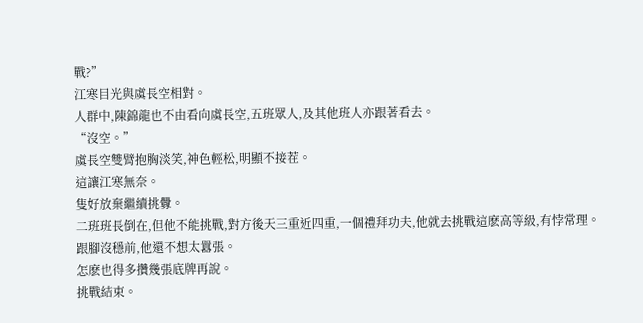戰?”
江寒目光與虞長空相對。
人群中,陳錦龍也不由看向虞長空,五班眾人,及其他班人亦跟著看去。
“沒空。”
虞長空雙臂抱胸淡笑,神色輕松,明顯不接茬。
這讓江寒無奈。
隻好放棄繼續挑釁。
二班班長倒在,但他不能挑戰,對方後天三重近四重,一個禮拜功夫,他就去挑戰這麽高等級,有悖常理。
跟腳沒穩前,他還不想太囂張。
怎麽也得多攢幾張底牌再說。
挑戰結束。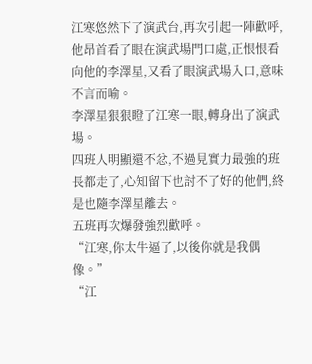江寒悠然下了演武台,再次引起一陣歡呼,他昂首看了眼在演武場門口處,正恨恨看向他的李澤星,又看了眼演武場入口,意味不言而喻。
李澤星狠狠瞪了江寒一眼,轉身出了演武場。
四班人明顯還不忿,不過見實力最強的班長都走了,心知留下也討不了好的他們,終是也隨李澤星離去。
五班再次爆發強烈歡呼。
“江寒,你太牛逼了,以後你就是我偶像。”
“江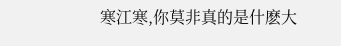寒江寒,你莫非真的是什麽大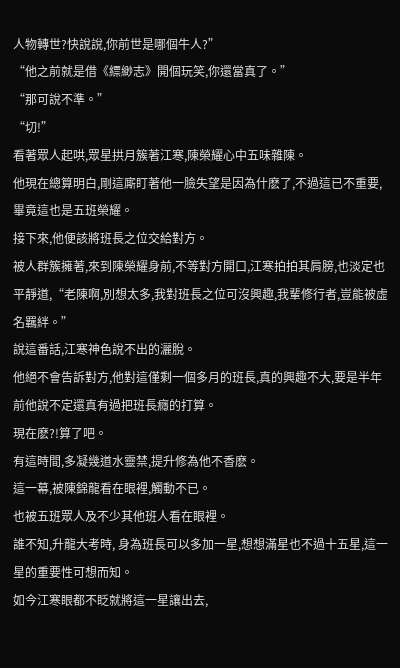人物轉世?快說說,你前世是哪個牛人?”
“他之前就是借《縹緲志》開個玩笑,你還當真了。”
“那可說不準。”
“切!”
看著眾人起哄,眾星拱月簇著江寒,陳榮耀心中五味雜陳。
他現在總算明白,剛這廝盯著他一臉失望是因為什麽了,不過這已不重要,畢竟這也是五班榮耀。
接下來,他便該將班長之位交給對方。
被人群簇擁著,來到陳榮耀身前,不等對方開口,江寒拍拍其肩膀,也淡定也平靜道,“老陳啊,別想太多,我對班長之位可沒興趣,我輩修行者,豈能被虛名羈絆。”
說這番話,江寒神色說不出的灑脫。
他絕不會告訴對方,他對這僅剩一個多月的班長,真的興趣不大,要是半年前他說不定還真有過把班長癮的打算。
現在麽?!算了吧。
有這時間,多凝幾道水靈禁,提升修為他不香麽。
這一幕,被陳錦龍看在眼裡,觸動不已。
也被五班眾人及不少其他班人看在眼裡。
誰不知,升龍大考時, 身為班長可以多加一星,想想滿星也不過十五星,這一星的重要性可想而知。
如今江寒眼都不眨就將這一星讓出去,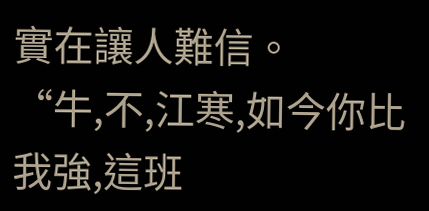實在讓人難信。
“牛,不,江寒,如今你比我強,這班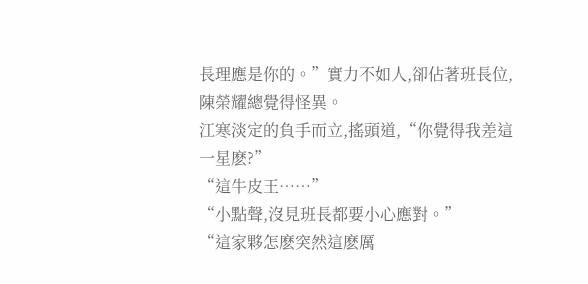長理應是你的。”實力不如人,卻佔著班長位,陳榮耀總覺得怪異。
江寒淡定的負手而立,搖頭道,“你覺得我差這一星麽?”
“這牛皮王……”
“小點聲,沒見班長都要小心應對。”
“這家夥怎麽突然這麽厲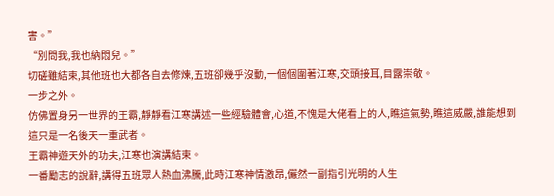害。”
“別問我,我也納悶兒。”
切磋雖結束,其他班也大都各自去修煉,五班卻幾乎沒動,一個個圍著江寒,交頭接耳,目露崇敬。
一步之外。
仿佛置身另一世界的王霸,靜靜看江寒講述一些經驗體會,心道,不愧是大佬看上的人,瞧這氣勢,瞧這威嚴,誰能想到這只是一名後天一重武者。
王霸神遊天外的功夫,江寒也演講結束。
一番勵志的說辭,講得五班眾人熱血沸騰,此時江寒神情激昂,儼然一副指引光明的人生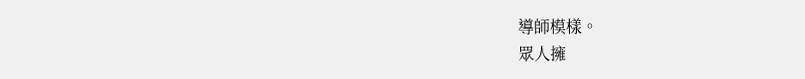導師模樣。
眾人擁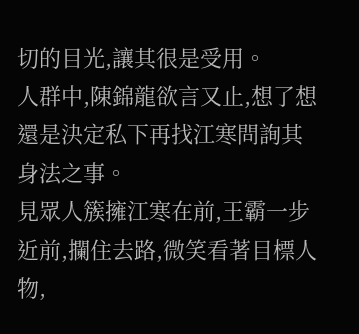切的目光,讓其很是受用。
人群中,陳錦龍欲言又止,想了想還是決定私下再找江寒問詢其身法之事。
見眾人簇擁江寒在前,王霸一步近前,攔住去路,微笑看著目標人物,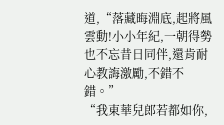道,“落藏晦淵底,起將風雲動!小小年紀,一朝得勢也不忘昔日同伴,還肯耐心教誨激勵,不錯不錯。”
“我東華兒郎若都如你,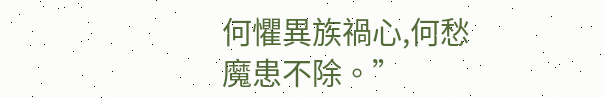何懼異族禍心,何愁魔患不除。”